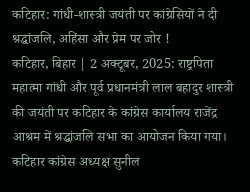कटिहार: गांधी-शास्त्री जयंती पर कांग्रेसियों ने दी श्रद्धांजलि, अहिंसा और प्रेम पर जोर !
कटिहार, बिहार | 2 अक्टूबर, 2025: राष्ट्रपिता महात्मा गांधी और पूर्व प्रधानमंत्री लाल बहादुर शास्त्री की जयंती पर कटिहार के कांग्रेस कार्यालय राजेंद्र आश्रम में श्रद्धांजलि सभा का आयोजन किया गया। कटिहार कांग्रेस अध्यक्ष सुनील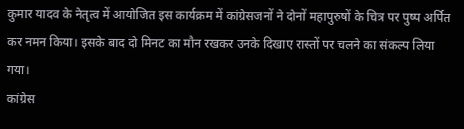कुमार यादव के नेतृत्व में आयोजित इस कार्यक्रम में कांग्रेसजनों ने दोनों महापुरुषों के चित्र पर पुष्प अर्पित कर नमन किया। इसके बाद दो मिनट का मौन रखकर उनके दिखाए रास्तों पर चलने का संकल्प लिया गया।
कांग्रेस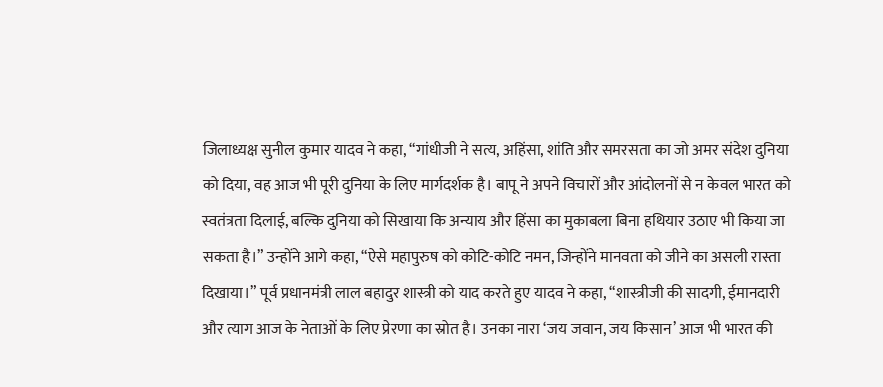जिलाध्यक्ष सुनील कुमार यादव ने कहा, “गांधीजी ने सत्य, अहिंसा, शांति और समरसता का जो अमर संदेश दुनिया को दिया, वह आज भी पूरी दुनिया के लिए मार्गदर्शक है। बापू ने अपने विचारों और आंदोलनों से न केवल भारत को स्वतंत्रता दिलाई, बल्कि दुनिया को सिखाया कि अन्याय और हिंसा का मुकाबला बिना हथियार उठाए भी किया जा सकता है।” उन्होंने आगे कहा, “ऐसे महापुरुष को कोटि-कोटि नमन, जिन्होंने मानवता को जीने का असली रास्ता दिखाया।” पूर्व प्रधानमंत्री लाल बहादुर शास्त्री को याद करते हुए यादव ने कहा, “शास्त्रीजी की सादगी, ईमानदारी और त्याग आज के नेताओं के लिए प्रेरणा का स्रोत है। उनका नारा ‘जय जवान, जय किसान’ आज भी भारत की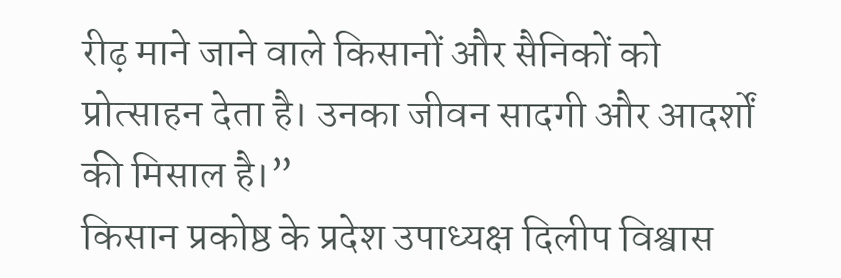रीढ़ माने जाने वाले किसानों और सैनिकों को प्रोत्साहन देता है। उनका जीवन सादगी और आदर्शों की मिसाल है।”
किसान प्रकोष्ठ के प्रदेश उपाध्यक्ष दिलीप विश्वास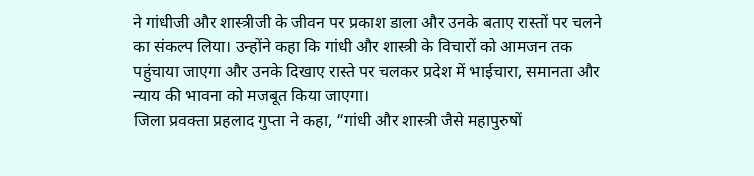ने गांधीजी और शास्त्रीजी के जीवन पर प्रकाश डाला और उनके बताए रास्तों पर चलने का संकल्प लिया। उन्होंने कहा कि गांधी और शास्त्री के विचारों को आमजन तक पहुंचाया जाएगा और उनके दिखाए रास्ते पर चलकर प्रदेश में भाईचारा, समानता और न्याय की भावना को मजबूत किया जाएगा।
जिला प्रवक्ता प्रहलाद गुप्ता ने कहा, “गांधी और शास्त्री जैसे महापुरुषों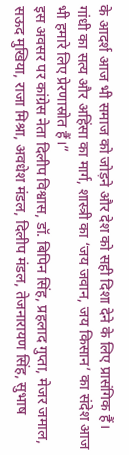के आदर्श आज भी समाज को जोड़ने और देश को सही दिशा देने के लिए प्रासंगिक हैं। गांधी का सत्य और अहिंसा का मार्ग, शास्त्री का ‘जय जवान, जय किसान’ का संदेश आज भी हमारे लिए प्रेरणास्रोत हैं।”
इस अवसर पर कांग्रेस नेता दिलीप विश्वास, डॉ. बिपिन सिंह, प्रहलाद गुप्ता, मेजर जमाल, सऊद मुखिया, राजा मिश्रा, अवधेश मंडल, दिलीप मंडल, तेजनारायण सिंह, सुभाष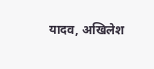यादव, अखिलेश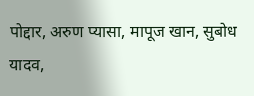पोद्दार, अरुण प्यासा, मापूज खान, सुबोध यादव,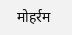मोहर्रम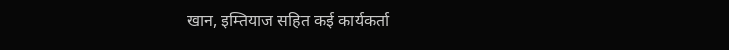खान, इम्तियाज सहित कई कार्यकर्ता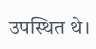उपस्थित थे।